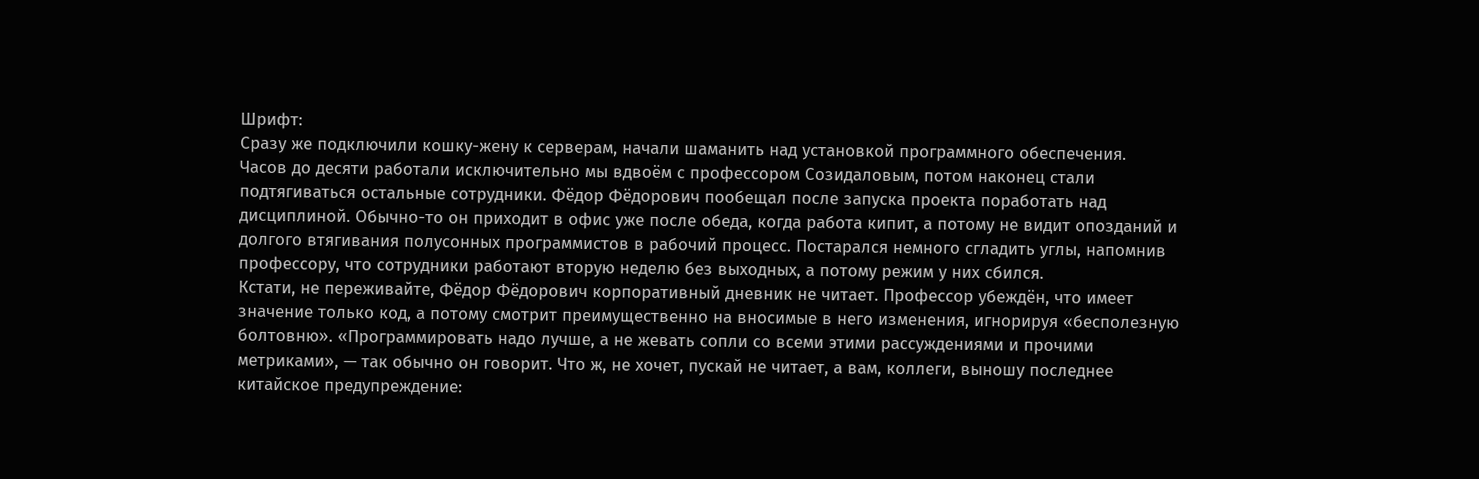Шрифт:
Сразу же подключили кошку-жену к серверам, начали шаманить над установкой программного обеспечения.
Часов до десяти работали исключительно мы вдвоём с профессором Созидаловым, потом наконец стали подтягиваться остальные сотрудники. Фёдор Фёдорович пообещал после запуска проекта поработать над дисциплиной. Обычно-то он приходит в офис уже после обеда, когда работа кипит, а потому не видит опозданий и долгого втягивания полусонных программистов в рабочий процесс. Постарался немного сгладить углы, напомнив профессору, что сотрудники работают вторую неделю без выходных, а потому режим у них сбился.
Кстати, не переживайте, Фёдор Фёдорович корпоративный дневник не читает. Профессор убеждён, что имеет значение только код, а потому смотрит преимущественно на вносимые в него изменения, игнорируя «бесполезную болтовню». «Программировать надо лучше, а не жевать сопли со всеми этими рассуждениями и прочими метриками», — так обычно он говорит. Что ж, не хочет, пускай не читает, а вам, коллеги, выношу последнее китайское предупреждение: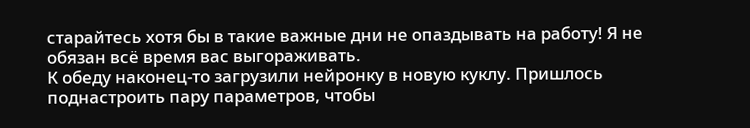старайтесь хотя бы в такие важные дни не опаздывать на работу! Я не обязан всё время вас выгораживать.
К обеду наконец-то загрузили нейронку в новую куклу. Пришлось поднастроить пару параметров, чтобы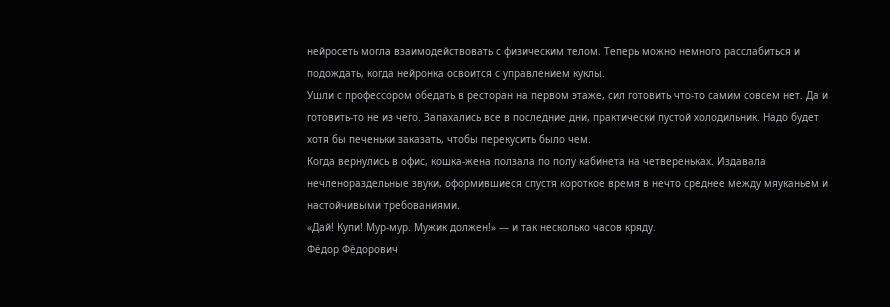нейросеть могла взаимодействовать с физическим телом. Теперь можно немного расслабиться и подождать, когда нейронка освоится с управлением куклы.
Ушли с профессором обедать в ресторан на первом этаже, сил готовить что-то самим совсем нет. Да и готовить-то не из чего. Запахались все в последние дни, практически пустой холодильник. Надо будет хотя бы печеньки заказать, чтобы перекусить было чем.
Когда вернулись в офис, кошка-жена ползала по полу кабинета на четвереньках. Издавала нечленораздельные звуки, оформившиеся спустя короткое время в нечто среднее между мяуканьем и настойчивыми требованиями.
«Дай! Купи! Мур-мур. Мужик должен!» — и так несколько часов кряду.
Фёдор Фёдорович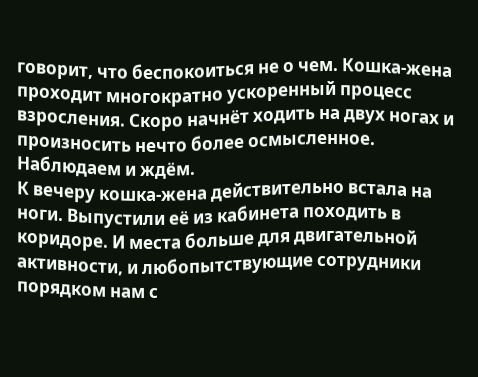говорит, что беспокоиться не о чем. Кошка-жена проходит многократно ускоренный процесс взросления. Скоро начнёт ходить на двух ногах и произносить нечто более осмысленное.
Наблюдаем и ждём.
К вечеру кошка-жена действительно встала на ноги. Выпустили её из кабинета походить в коридоре. И места больше для двигательной активности, и любопытствующие сотрудники порядком нам с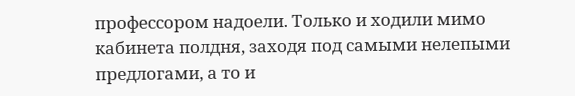профессором надоели. Только и ходили мимо кабинета полдня, заходя под самыми нелепыми предлогами, а то и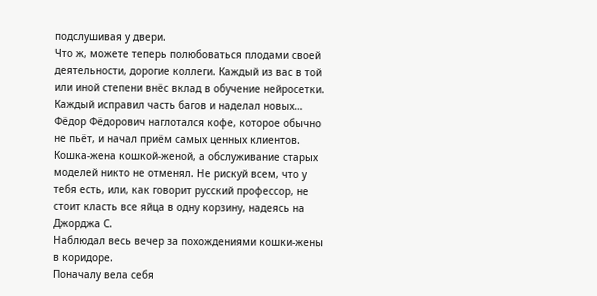подслушивая у двери.
Что ж, можете теперь полюбоваться плодами своей деятельности, дорогие коллеги. Каждый из вас в той или иной степени внёс вклад в обучение нейросетки. Каждый исправил часть багов и наделал новых…
Фёдор Фёдорович наглотался кофе, которое обычно не пьёт, и начал приём самых ценных клиентов. Кошка-жена кошкой-женой, а обслуживание старых моделей никто не отменял. Не рискуй всем, что у тебя есть, или, как говорит русский профессор, не стоит класть все яйца в одну корзину, надеясь на Джорджа С.
Наблюдал весь вечер за похождениями кошки-жены в коридоре.
Поначалу вела себя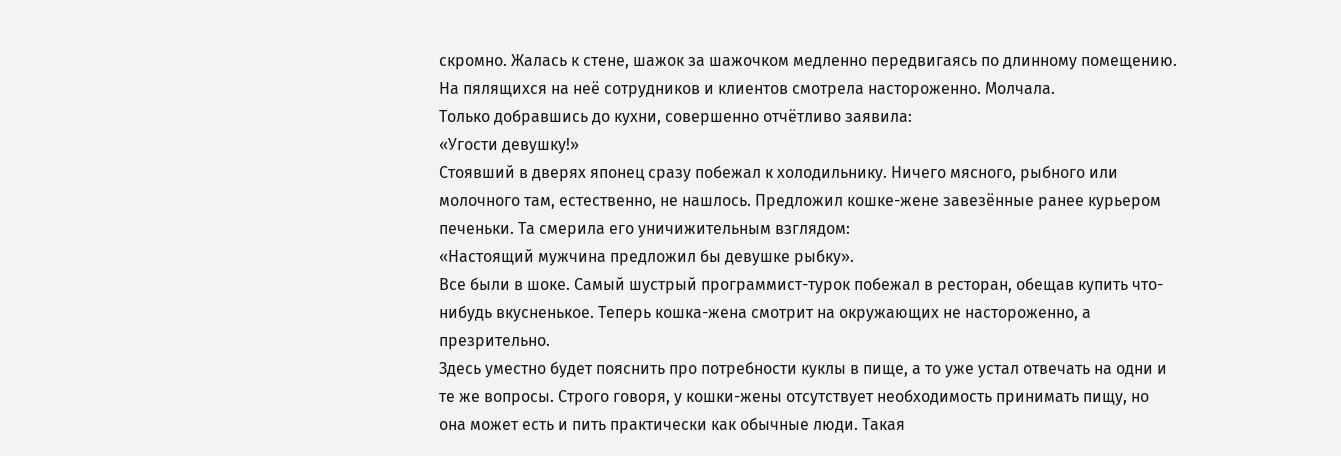скромно. Жалась к стене, шажок за шажочком медленно передвигаясь по длинному помещению. На пялящихся на неё сотрудников и клиентов смотрела настороженно. Молчала.
Только добравшись до кухни, совершенно отчётливо заявила:
«Угости девушку!»
Стоявший в дверях японец сразу побежал к холодильнику. Ничего мясного, рыбного или молочного там, естественно, не нашлось. Предложил кошке-жене завезённые ранее курьером печеньки. Та смерила его уничижительным взглядом:
«Настоящий мужчина предложил бы девушке рыбку».
Все были в шоке. Самый шустрый программист-турок побежал в ресторан, обещав купить что-нибудь вкусненькое. Теперь кошка-жена смотрит на окружающих не настороженно, а презрительно.
Здесь уместно будет пояснить про потребности куклы в пище, а то уже устал отвечать на одни и те же вопросы. Строго говоря, у кошки-жены отсутствует необходимость принимать пищу, но она может есть и пить практически как обычные люди. Такая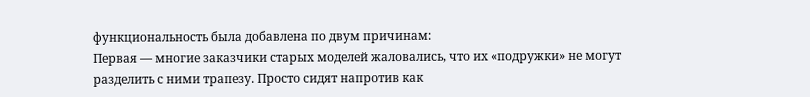функциональность была добавлена по двум причинам:
Первая — многие заказчики старых моделей жаловались, что их «подружки» не могут разделить с ними трапезу. Просто сидят напротив как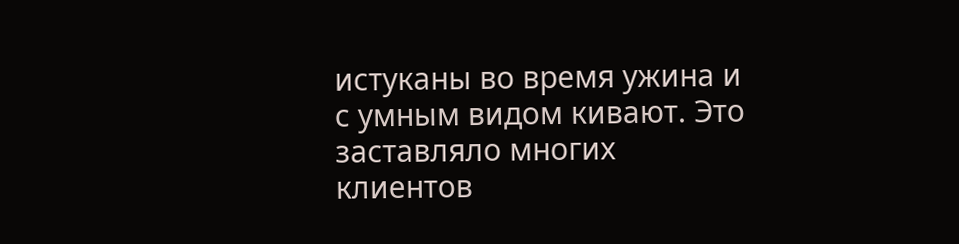истуканы во время ужина и с умным видом кивают. Это заставляло многих клиентов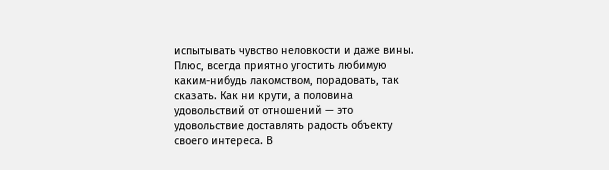испытывать чувство неловкости и даже вины. Плюс, всегда приятно угостить любимую каким-нибудь лакомством, порадовать, так сказать. Как ни крути, а половина удовольствий от отношений — это удовольствие доставлять радость объекту своего интереса. В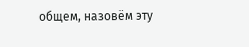общем, назовём эту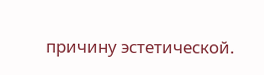причину эстетической.